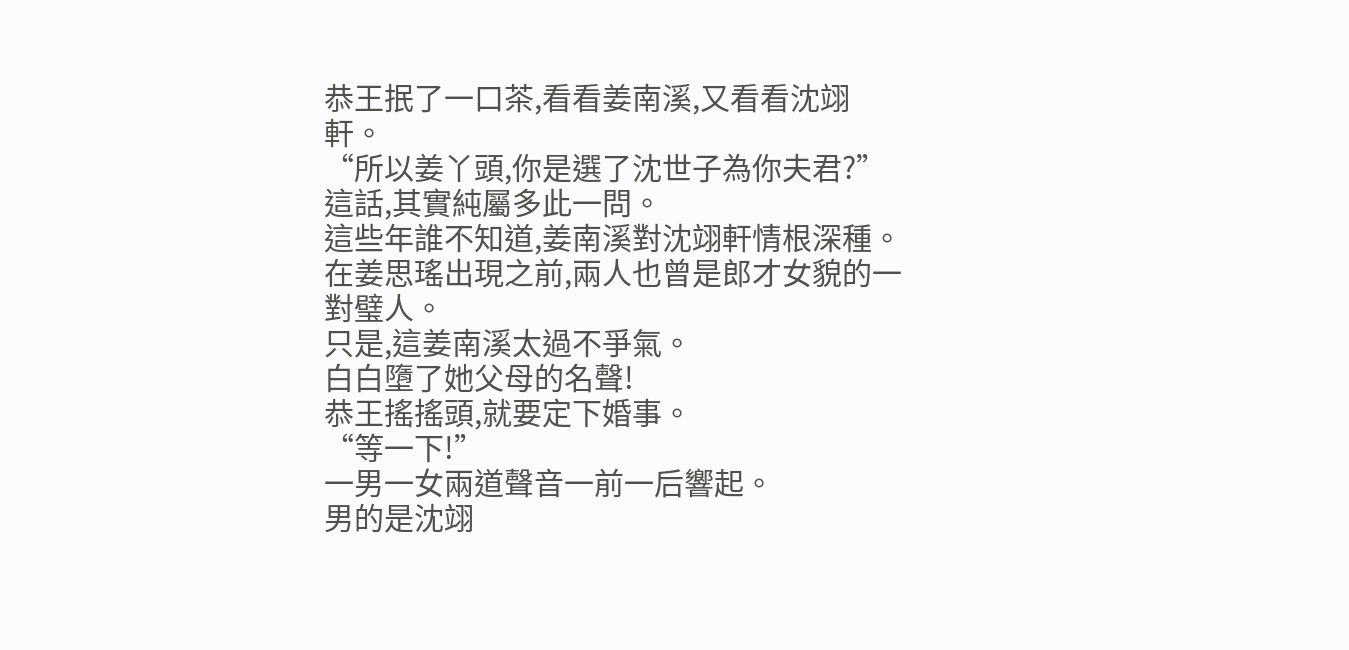恭王抿了一口茶,看看姜南溪,又看看沈翊軒。
“所以姜丫頭,你是選了沈世子為你夫君?”
這話,其實純屬多此一問。
這些年誰不知道,姜南溪對沈翊軒情根深種。
在姜思瑤出現之前,兩人也曾是郎才女貌的一對璧人。
只是,這姜南溪太過不爭氣。
白白墮了她父母的名聲!
恭王搖搖頭,就要定下婚事。
“等一下!”
一男一女兩道聲音一前一后響起。
男的是沈翊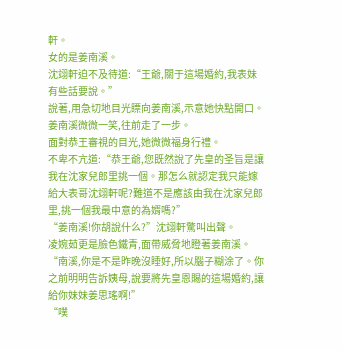軒。
女的是姜南溪。
沈翊軒迫不及待道:“王爺,關于這場婚約,我表妹有些話要說。”
說著,用急切地目光瞟向姜南溪,示意她快點開口。
姜南溪微微一笑,往前走了一步。
面對恭王審視的目光,她微微福身行禮。
不卑不亢道:“恭王爺,您既然說了先皇的圣旨是讓我在沈家兒郎里挑一個。那怎么就認定我只能嫁給大表哥沈翊軒呢?難道不是應該由我在沈家兒郎里,挑一個我最中意的為婿嗎?”
“姜南溪!你胡說什么?”沈翊軒驚叫出聲。
凌婉茹更是臉色鐵青,面帶威脅地瞪著姜南溪。
“南溪,你是不是昨晚沒睡好,所以腦子糊涂了。你之前明明告訴姨母,說要將先皇恩賜的這場婚約,讓給你妹妹姜思瑤啊!”
“噗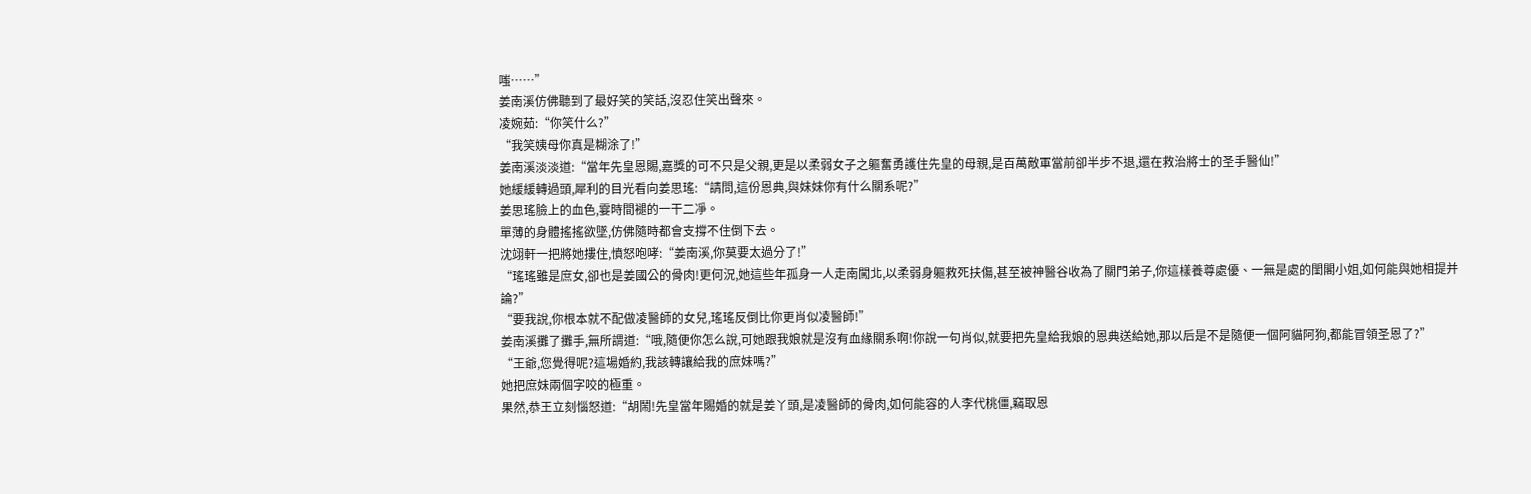嗤……”
姜南溪仿佛聽到了最好笑的笑話,沒忍住笑出聲來。
凌婉茹:“你笑什么?”
“我笑姨母你真是糊涂了!”
姜南溪淡淡道:“當年先皇恩賜,嘉獎的可不只是父親,更是以柔弱女子之軀奮勇護住先皇的母親,是百萬敵軍當前卻半步不退,還在救治將士的圣手醫仙!”
她緩緩轉過頭,犀利的目光看向姜思瑤:“請問,這份恩典,與妹妹你有什么關系呢?”
姜思瑤臉上的血色,霎時間褪的一干二凈。
單薄的身體搖搖欲墜,仿佛隨時都會支撐不住倒下去。
沈翊軒一把將她摟住,憤怒咆哮:“姜南溪,你莫要太過分了!”
“瑤瑤雖是庶女,卻也是姜國公的骨肉!更何況,她這些年孤身一人走南闖北,以柔弱身軀救死扶傷,甚至被神醫谷收為了關門弟子,你這樣養尊處優、一無是處的閨閣小姐,如何能與她相提并論?”
“要我說,你根本就不配做凌醫師的女兒,瑤瑤反倒比你更肖似凌醫師!”
姜南溪攤了攤手,無所謂道:“哦,隨便你怎么說,可她跟我娘就是沒有血緣關系啊!你說一句肖似,就要把先皇給我娘的恩典送給她,那以后是不是隨便一個阿貓阿狗,都能冒領圣恩了?”
“王爺,您覺得呢?這場婚約,我該轉讓給我的庶妹嗎?”
她把庶妹兩個字咬的極重。
果然,恭王立刻惱怒道:“胡鬧!先皇當年賜婚的就是姜丫頭,是凌醫師的骨肉,如何能容的人李代桃僵,竊取恩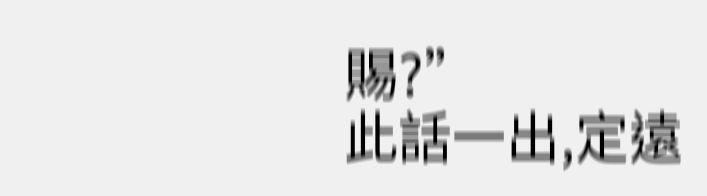賜?”
此話一出,定遠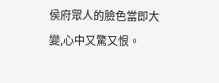侯府眾人的臉色當即大變,心中又驚又恨。